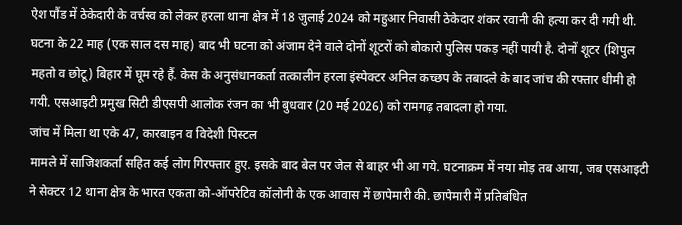ऐश पौंड में ठेकेदारी के वर्चस्व को लेकर हरला थाना क्षेत्र में 18 जुलाई 2024 को महुआर निवासी ठेकेदार शंकर रवानी की हत्या कर दी गयी थी. घटना के 22 माह (एक साल दस माह) बाद भी घटना को अंजाम देने वाले दोनों शूटरों को बोकारो पुलिस पकड़ नहीं पायी है. दोनों शूटर (शिपुल महतो व छोटू) बिहार में घूम रहे हैं. केस के अनुसंधानकर्ता तत्कालीन हरला इंस्पेक्टर अनिल कच्छप के तबादले के बाद जांच की रफ्तार धीमी हो गयी. एसआइटी प्रमुख सिटी डीएसपी आलोक रंजन का भी बुधवार (20 मई 2026) को रामगढ़ तबादला हो गया.
जांच में मिला था एके 47, कारबाइन व विदेशी पिस्टल
मामले में साजिशकर्ता सहित कई लोग गिरफ्तार हुए. इसके बाद बेल पर जेल से बाहर भी आ गये. घटनाक्रम में नया मोड़ तब आया, जब एसआइटी ने सेक्टर 12 थाना क्षेत्र के भारत एकता को-ऑपरेटिव कॉलोनी के एक आवास में छापेमारी की. छापेमारी में प्रतिबंधित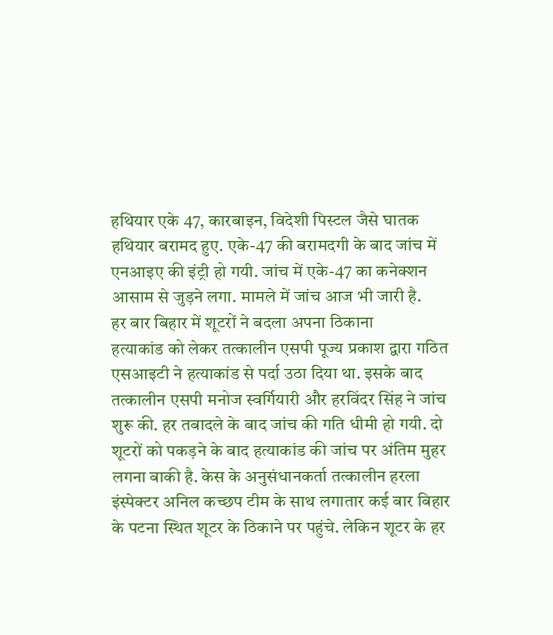हथियार एके 47, कारबाइन, विदेशी पिस्टल जैसे घातक हथियार बरामद हुए. एके-47 की बरामदगी के बाद जांच में एनआइए की इंट्री हो गयी. जांच में एके-47 का कनेक्शन आसाम से जुड़ने लगा. मामले में जांच आज भी जारी है.
हर बार बिहार में शूटरों ने बदला अपना ठिकाना
हत्याकांड को लेकर तत्कालीन एसपी पूज्य प्रकाश द्वारा गठित एसआइटी ने हत्याकांड से पर्दा उठा दिया था. इसके बाद तत्कालीन एसपी मनोज स्वर्गियारी और हरविंदर सिंह ने जांच शुरू की. हर तबादले के बाद जांच की गति धीमी हो गयी. दो शूटरों को पकड़ने के बाद हत्याकांड की जांच पर अंतिम मुहर लगना बाकी है. केस के अनुसंधानकर्ता तत्कालीन हरला इंस्पेक्टर अनिल कच्छप टीम के साथ लगातार कई बार बिहार के पटना स्थित शूटर के ठिकाने पर पहुंचे. लेकिन शूटर के हर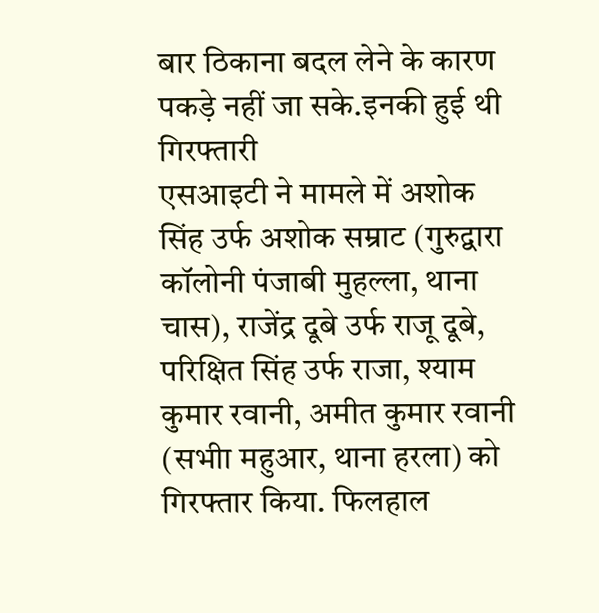बार ठिकाना बदल लेने के कारण पकड़े नहीं जा सके.इनकी हुई थी गिरफ्तारी
एसआइटी ने मामले में अशोक सिंह उर्फ अशोक सम्राट (गुरुद्वारा कॉलोनी पंजाबी मुहल्ला, थाना चास), राजेंद्र दूबे उर्फ राजू दूबे, परिक्षित सिंह उर्फ राजा, श्याम कुमार रवानी, अमीत कुमार रवानी (सभीा महुआर, थाना हरला) को गिरफ्तार किया. फिलहाल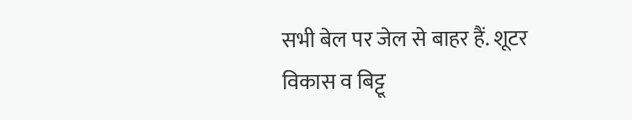सभी बेल पर जेल से बाहर हैं. शूटर विकास व बिट्टू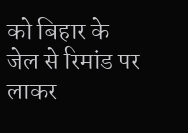को बिहार के जेल से रिमांड पर लाकर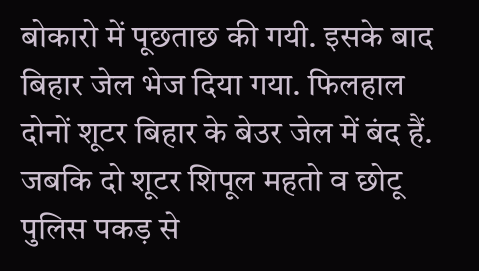बोकारो में पूछताछ की गयी. इसके बाद बिहार जेल भेज दिया गया. फिलहाल दोनों शूटर बिहार के बेउर जेल में बंद हैं. जबकि दो शूटर शिपूल महतो व छोटू पुलिस पकड़ से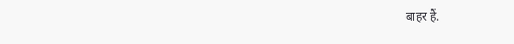बाहर हैं.